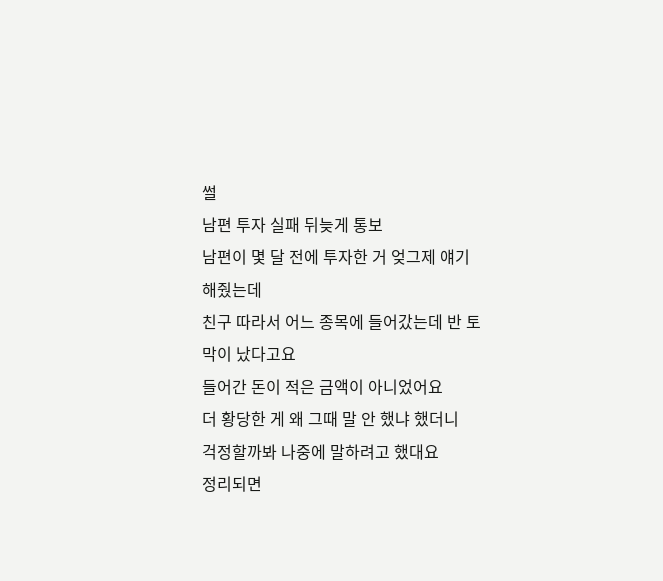썰
남편 투자 실패 뒤늦게 통보
남편이 몇 달 전에 투자한 거 엊그제 얘기해줬는데
친구 따라서 어느 종목에 들어갔는데 반 토막이 났다고요
들어간 돈이 적은 금액이 아니었어요
더 황당한 게 왜 그때 말 안 했냐 했더니
걱정할까봐 나중에 말하려고 했대요
정리되면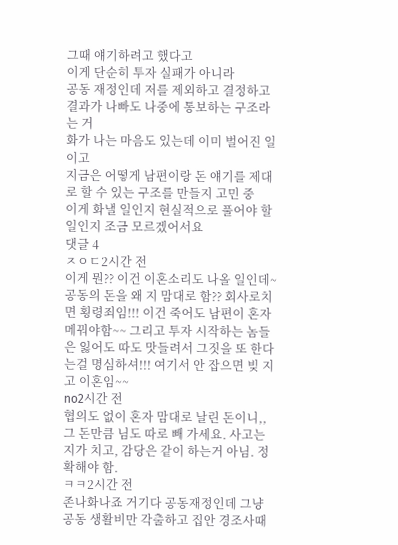그때 얘기하려고 했다고
이게 단순히 투자 실패가 아니라
공동 재정인데 저를 제외하고 결정하고
결과가 나빠도 나중에 통보하는 구조라는 거
화가 나는 마음도 있는데 이미 벌어진 일이고
지금은 어떻게 남편이랑 돈 얘기를 제대로 할 수 있는 구조를 만들지 고민 중
이게 화낼 일인지 현실적으로 풀어야 할 일인지 조금 모르겠어서요
댓글 4
ㅈㅇㄷ2시간 전
이게 뭔?? 이건 이혼소리도 나올 일인데~ 공동의 돈을 왜 지 맘대로 함?? 회사로치면 횡령죄임!!! 이건 죽어도 남편이 혼자 메꿔야함~~ 그리고 투자 시작하는 놈들은 잃어도 따도 맛들려서 그짓을 또 한다는걸 명심하셔!!! 여기서 안 잡으면 빚 지고 이혼임~~
no2시간 전
협의도 없이 혼자 맘대로 날린 돈이니,, 그 돈만큼 님도 따로 빼 가세요. 사고는 지가 치고, 감당은 같이 하는거 아님. 정확해야 함.
ㅋㅋ2시간 전
존나화나죠 거기다 공동재정인데 그냥 공동 생활비만 각출하고 집안 경조사때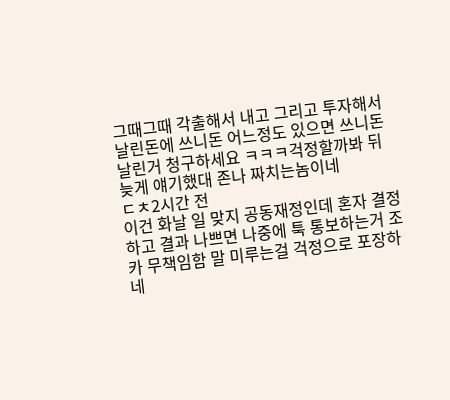그때그때 각출해서 내고 그리고 투자해서 날린돈에 쓰니돈 어느정도 있으면 쓰니돈날린거 청구하세요 ㅋㅋㅋ걱정할까봐 뒤늦게 얘기했대 존나 짜치는놈이네
ㄷㅊ2시간 전
이건 화날 일 맞지 공동재정인데 혼자 결정하고 결과 나쁘면 나중에 툭 통보하는거 조카 무책임함 말 미루는걸 걱정으로 포장하네